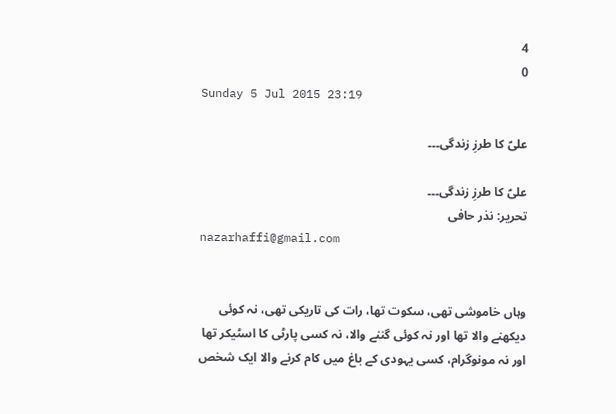4
0
Sunday 5 Jul 2015 23:19

علیؑ کا طرزِ زندگی۔۔۔

علیؑ کا طرزِ زندگی۔۔۔
تحریر: نذر حافی
nazarhaffi@gmail.com


وہاں خاموشی تھی، سکوت تھا، رات کی تاریکی تھی، نہ کوئی دیکھنے والا تھا اور نہ کوئی گننے والا، نہ کسی پارٹی کا اسٹیکر تھا اور نہ مونوگرام، کسی یہودی کے باغ میں کام کرنے والا ایک شخص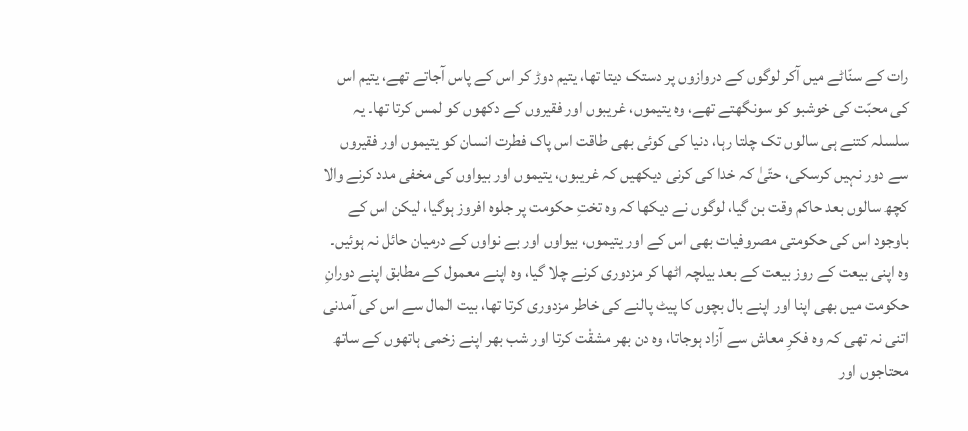رات کے سنّاٹے میں آکر لوگوں کے دروازوں پر دستک دیتا تھا، یتیم دوڑ کر اس کے پاس آجاتے تھے، یتیم اس کی محبّت کی خوشبو کو سونگھتے تھے، وہ یتیموں، غریبوں اور فقیروں کے دکھوں کو لمس کرتا تھا۔ یہ سلسلہ کتنے ہی سالوں تک چلتا رہا، دنیا کی کوئی بھی طاقت اس پاک فطرت انسان کو یتیموں اور فقیروں سے دور نہیں کرسکی، حتّیٰ کہ خدا کی کرنی دیکھیں کہ غریبوں، یتیموں اور بیواوں کی مخفی مدد کرنے والا کچھ سالوں بعد حاکم وقت بن گیا، لوگوں نے دیکھا کہ وہ تختِ حکومت پر جلوہ افروز ہوگیا، لیکن اس کے باوجود اس کی حکومتی مصروفیات بھی اس کے اور یتیموں، بیواوں اور بے نواوں کے درمیان حائل نہ ہوئیں۔ وہ اپنی بیعت کے روز بیعت کے بعد بیلچہ اٹھا کر مزدوری کرنے چلا گیا، وہ اپنے معمول کے مطابق اپنے دورانِ حکومت میں بھی اپنا اور اپنے بال بچوں کا پیٹ پالنے کی خاطر مزدوری کرتا تھا، بیت المال سے اس کی آمدنی اتنی نہ تھی کہ وہ فکرِ معاش سے آزاد ہوجاتا، وہ دن بھر مشقْت کرتا اور شب بھر اپنے زخمی ہاتھوں کے ساتھ محتاجوں اور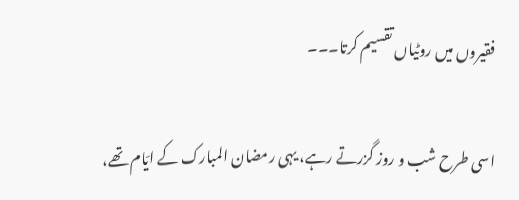فقیروں میں روٹیاں تقسیم کرتا۔۔۔

اسی طرح شب و روز گزرتے رہے، یہی رمضان المبارک کے ایّام تھے،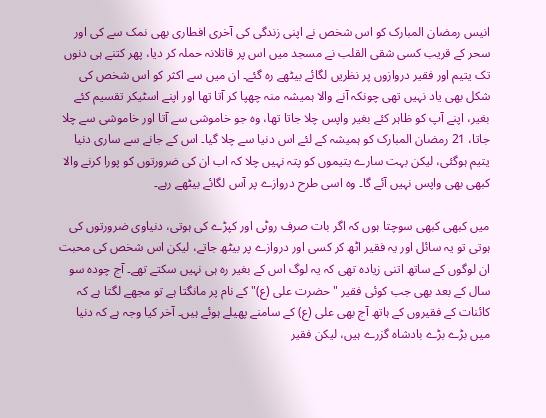انیس رمضان المبارک کو اس شخص نے اپنی زندگی کی آخری افطاری بھی نمک سے کی اور سحر کے قریب کسی شقی القلب نے مسجد میں اس پر قاتلانہ حملہ کر دیا، پھر کتنے ہی دنوں تک یتیم اور فقیر دروازوں پر نظریں لگائے بیٹھے رہ گئے۔ ان میں سے اکثر کو اس شخص کی شکل بھی یاد نہیں تھی چونکہ آنے والا ہمیشہ منہ چھپا کر آتا تھا اور اپنے اسٹیکر تقسیم کئے بغیر، اپنے آپ کو ظاہر کئے بغیر واپس چلا جاتا تھا، وہ جو خاموشی سے آتا اور خاموشی سے چلا جاتا، 21 رمضان المبارک کو ہمیشہ کے لئے اس دنیا سے چلا گیا۔ اس کے جانے سے ساری دنیا یتیم ہوگئی، لیکن بہت سارے یتیموں کو پتہ نہیں چلا کہ اب ان کی ضرورتوں کو پورا کرنے والا کبھی بھی واپس نہیں آئے گا۔ وہ اسی طرح دروازے پر آس لگائے بیٹھے رہے۔

میں کبھی کبھی سوچتا ہوں کہ اگر بات صرف روٹی اور کپڑے کی ہوتی، دنیاوی ضرورتوں کی ہوتی تو یہ سائل اور یہ فقیر اٹھ کر کسی اور دروازے پر بیٹھ جاتے، لیکن اس شخص کی محبت ان لوگوں کے ساتھ اتنی زیادہ تھی کہ یہ لوگ اس کے بغیر رہ ہی نہیں سکتے تھے۔ آج چودہ سو سال کے بعد بھی جب کوئی فقیر "حضرت علی (ع)" کے نام پر مانگتا ہے تو مجھے لگتا ہے کہ کائنات کے فقیروں کے ہاتھ آج بھی علی (ع) کے سامنے پھیلے ہوئے ہیں۔ آخر کیا وجہ ہے کہ دنیا میں بڑے بڑے بادشاہ گزرے ہیں، لیکن فقیر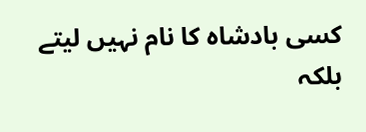کسی بادشاہ کا نام نہیں لیتے بلکہ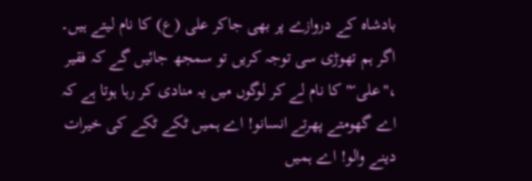بادشاہ کے دروازے پر بھی جاکر علی (ع) کا نام لیتے ہیں۔ اگر ہم تھوڑی سی توجہ کریں تو سمجھ جائیں گے کہ فقیر ،"علی ؑ" کا نام لے کر لوگوں میں یہ منادی کر رہا ہوتا ہے کہ اے گھومتے پھرتے انسانو! اے ہمیں ٹکے ٹکے کی خیرات دینے والو! اے ہمیں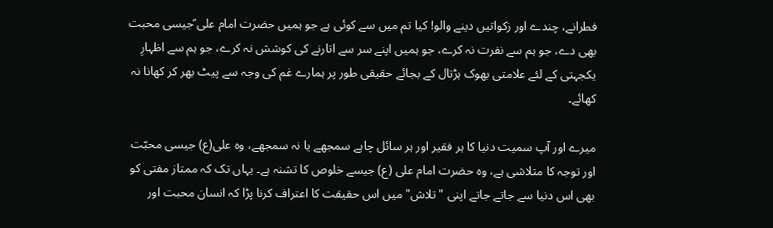فطرانے، چندے اور زکواتیں دینے والو! کیا تم میں سے کوئی ہے جو ہمیں حضرت امام علی ؑجیسی محبت بھی دے، جو ہم سے نفرت نہ کرے، جو ہمیں اپنے سر سے اتارنے کی کوشش نہ کرے، جو ہم سے اظہارِ یکجہتی کے لئے علامتی بھوک ہڑتال کے بجائے حقیقی طور پر ہمارے غم کی وجہ سے پیٹ بھر کر کھانا نہ کھائے۔

میرے اور آپ سمیت دنیا کا ہر فقیر اور ہر سائل چاہے سمجھے یا نہ سمجھے، وہ علی(ع) جیسی محبّت اور توجہ کا متلاشی ہے، وہ حضرت امام علی (ع) جیسے خلوص کا تشنہ ہے۔ یہاں تک کہ ممتاز مفتی کو بھی اس دنیا سے جاتے جاتے اپنی "تلاش" میں اس حقیقت کا اعتراف کرنا پڑا کہ انسان محبت اور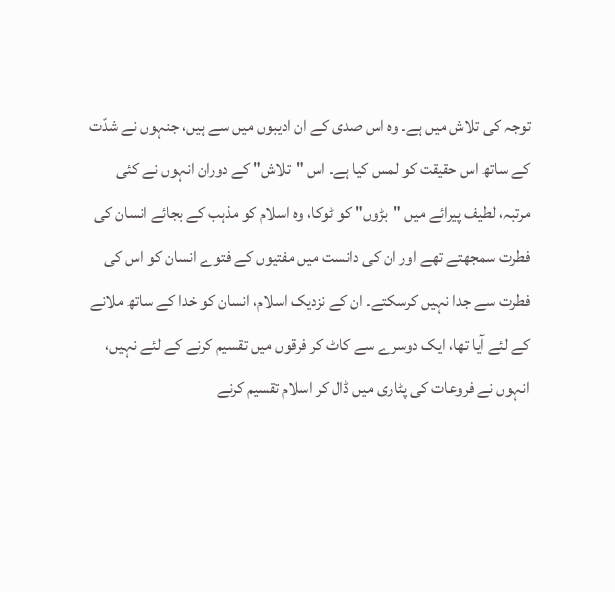توجہ کی تلاش میں ہے۔ وہ اس صدی کے ان ادیبوں میں سے ہیں، جنہوں نے شدّت کے ساتھ اس حقیقت کو لمس کیا ہے۔ اس "تلاش" کے دوران انہوں نے کئی مرتبہ، لطیف پیرائے میں "بڑوں" کو ٹوکا، وہ اسلام کو مذہب کے بجائے انسان کی فطرت سمجھتے تھے اور ان کی دانست میں مفتیوں کے فتوے انسان کو اس کی فطرت سے جدا نہیں کرسکتے۔ ان کے نزدیک اسلام، انسان کو خدا کے ساتھ ملانے کے لئے آیا تھا، ایک دوسرے سے کاٹ کر فرقوں میں تقسیم کرنے کے لئے نہیں، انہوں نے فروعات کی پٹاری میں ڈال کر اسلام تقسیم کرنے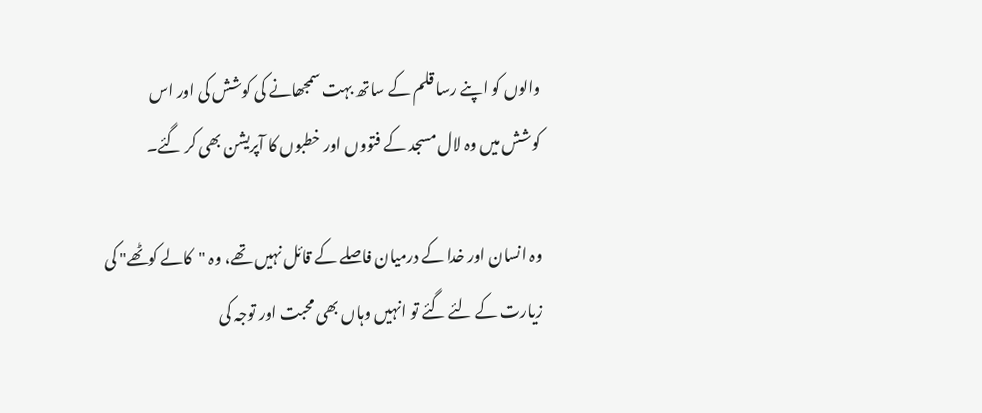والوں کو اپنے رسا قلم کے ساتھ بہت سمجھانے کی کوشش کی اور اس کوشش میں وہ لال مسجد کے فتووں اور خطبوں کا آپریشن بھی کر گئے۔

وہ انسان اور خدا کے درمیان فاصلے کے قائل نہیں تھے، وہ "کالے کوٹھے" کی زیارت کے لئے گئے تو انہیں وہاں بھی محبت اور توجہ کی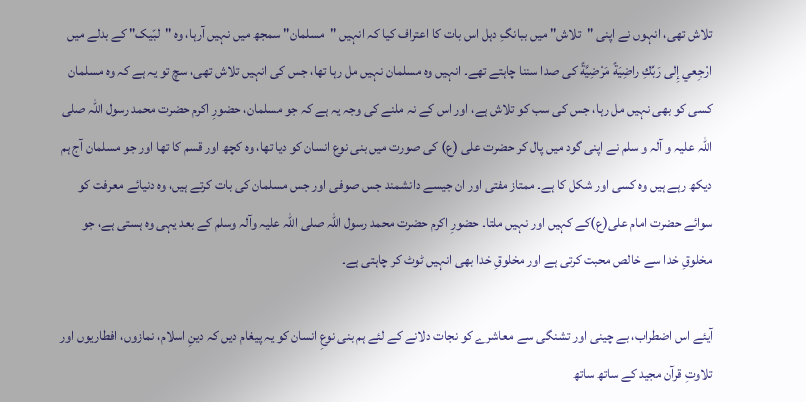تلاش تھی، انہوں نے اپنی "تلاش" میں ببانگِ دہل اس بات کا اعتراف کیا کہ انہیں "مسلمان" سمجھ میں نہیں آرہا، وہ "لبّیک" کے بدلے میں ارْجِعي إِلى رَبِّكِ راضِيَةً مَرْضِيَّةً کی صدا سننا چاہتے تھے۔ انہیں وہ مسلمان نہیں مل رہا تھا، جس کی انہیں تلاش تھی، سچ تو یہ ہے کہ وہ مسلمان کسی کو بھی نہیں مل رہا، جس کی سب کو تلاش ہے، اور اس کے نہ ملنے کی وجہ یہ ہے کہ جو مسلمان، حضورِ اکرم حضرت محمد رسول اللہ صلی اللہ علیہ و آلہ و سلم نے اپنی گود میں پال کر حضرت علی (ع) کی صورت میں بنی نوع انسان کو دیا تھا، وہ کچھ اور قسم کا تھا اور جو مسلمان آج ہم دیکھ رہے ہیں وہ کسی اور شکل کا ہے۔ ممتاز مفتی اور ان جیسے دانشمند جس صوفی اور جس مسلمان کی بات کرتے ہیں، وہ دنیائے معرفت کو سوائے حضرت امام علی(ع)کے کہیں اور نہیں ملتا۔ حضورِ اکرم حضرت محمد رسول اللہ صلی اللہ علیہ وآلہ وسلم کے بعد یہی وہ ہستی ہے، جو مخلوقِ خدا سے خالص محبت کرتی ہے اور مخلوقِ خدا بھی انہیں ٹوٹ کر چاہتی ہے۔

آیئے اس اضطراب، بے چینی اور تشنگی سے معاشرے کو نجات دلانے کے لئے ہم بنی نوعِ انسان کو یہ پیغام دیں کہ دینِ اسلام، نمازوں، افطاریوں اور تلاوتِ قرآن مجید کے ساتھ ساتھ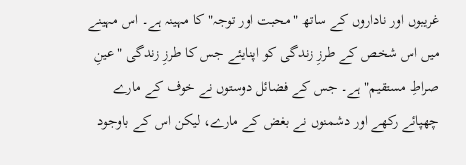غریبوں اور ناداروں کے ساتھ "محبت اور توجہ" کا مہینہ ہے۔ اس مہینے میں اس شخص کے طرزِ زندگی کو اپنایئے جس کا طرزِ زندگی "عینِ صراطِ مستقیم" ہے۔ جس کے فضائل دوستوں نے خوف کے مارے چھپائے رکھے اور دشمنوں نے بغض کے مارے، لیکن اس کے باوجود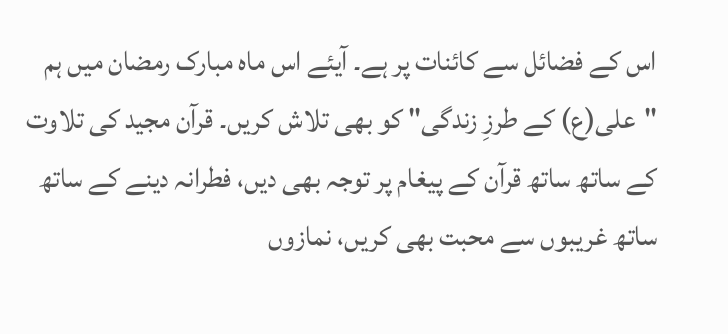اس کے فضائل سے کائنات پر ہے۔ آیئے اس ماہ مبارک رمضان میں ہم "علی(ع) کے طرزِ زندگی" کو بھی تلاش کریں۔ قرآن مجید کی تلاوت کے ساتھ ساتھ قرآن کے پیغام پر توجہ بھی دیں، فطرانہ دینے کے ساتھ ساتھ غریبوں سے محبت بھی کریں، نمازوں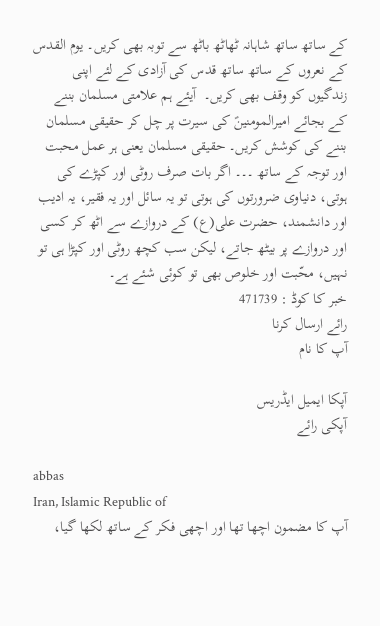کے ساتھ ساتھ شاہانہ ٹھاٹھ باٹھ سے توبہ بھی کریں۔ یوم القدس کے نعروں کے ساتھ ساتھ قدس کی آزادی کے لئے اپنی زندگیوں کو وقف بھی کریں۔  آیئے ہم علامتی مسلمان بننے کے بجائے امیرالمومنینؑ کی سیرت پر چل کر حقیقی مسلمان بننے کی کوشش کریں۔ حقیقی مسلمان یعنی ہر عمل محبت اور توجہ کے ساتھ ۔۔۔ اگر بات صرف روٹی اور کپڑے کی ہوتی، دنیاوی ضرورتوں کی ہوتی تو یہ سائل اور یہ فقیر، یہ ادیب اور دانشمند، حضرت علی(ع) کے دروازے سے اٹھ کر کسی اور دروازے پر بیٹھ جاتے، لیکن سب کچھ روٹی اور کپڑا ہی تو نہیں، محّبت اور خلوص بھی تو کوئی شئے ہے۔
خبر کا کوڈ : 471739
رائے ارسال کرنا
آپ کا نام

آپکا ایمیل ایڈریس
آپکی رائے

abbas
Iran, Islamic Republic of
آپ کا مضمون اچھا تھا اور اچھی فکر کے ساتھ لکھا گیا،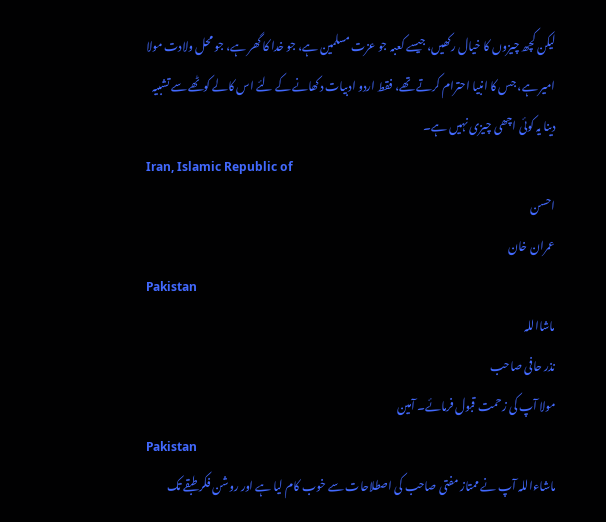لیکن کچھ چیزوں کا خیال رکھیں، جیسے کعبہ جو عزت مسلمین ہے، جو خدا کا گھر ہے، جو محل ولادت مولا امیر ہے، جس کا انبیا احترام کرتے تھے، فقط اردو ادبیات دکھانے کے لئے اس کالے کوٹھے سے تشبیہ دینا یہ کوئی اچھی چیزی نہیں ہے۔
Iran, Islamic Republic of
احسن
عمران خان
Pakistan
ماشااللہ
نذر حافی صاحب
مولا آپ کی زحمت قبول فرمائے۔ آمین
Pakistan
ماشاءاللہ آپ نے ممتاز مفتی صاحب کی اصطلاحات سے خوب کام لیا ہے اور روشن فکر طبقے تک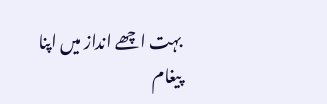بہت اچھے انداز میں اپنا پیغام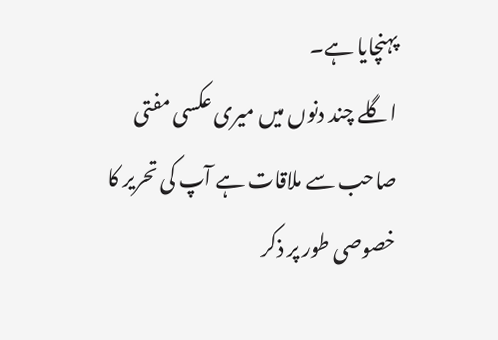پہنچایا ہے۔
اگلے چند دنوں میں میری عکسی مفتی صاحب سے ملاقات ہے آپ کی تحریر کا خصوصی طور پر ذکر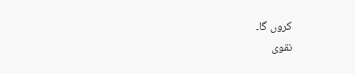کروں گا۔
نقوی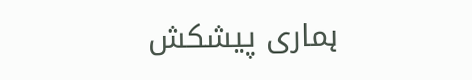ہماری پیشکش